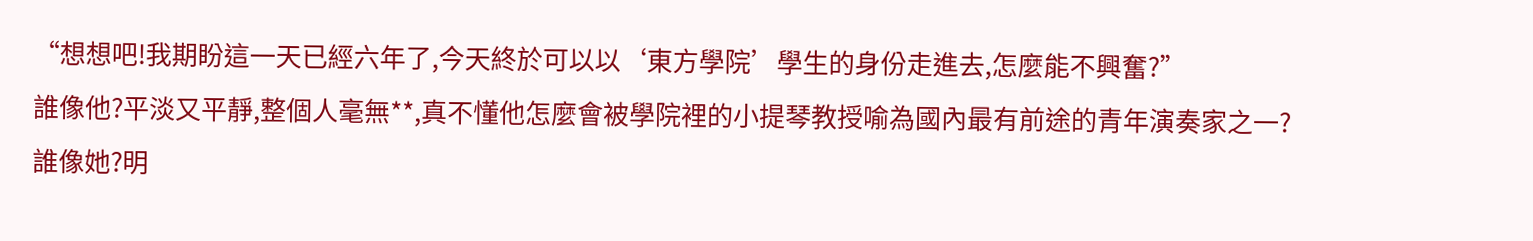“想想吧!我期盼這一天已經六年了,今天終於可以以‘東方學院’學生的身份走進去,怎麼能不興奮?”
誰像他?平淡又平靜,整個人毫無**,真不懂他怎麼會被學院裡的小提琴教授喻為國內最有前途的青年演奏家之一?
誰像她?明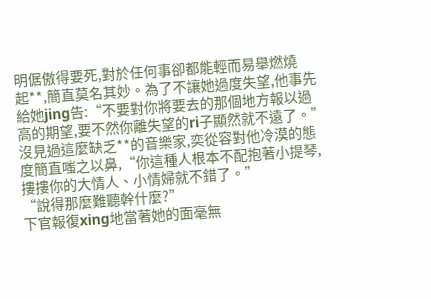明倨傲得要死,對於任何事卻都能輕而易舉燃燒起**,簡直莫名其妙。為了不讓她過度失望,他事先給她jing告:“不要對你將要去的那個地方報以過高的期望,要不然你離失望的ri子顯然就不遠了。”
沒見過這麼缺乏**的音樂家,奕從容對他冷漠的態度簡直嗤之以鼻,“你這種人根本不配抱著小提琴,摟摟你的大情人、小情婦就不錯了。”
“說得那麼難聽幹什麼?”
下官報復xing地當著她的面毫無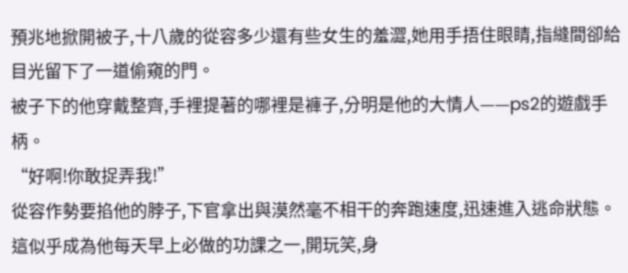預兆地掀開被子,十八歲的從容多少還有些女生的羞澀,她用手捂住眼睛,指縫間卻給目光留下了一道偷窺的門。
被子下的他穿戴整齊,手裡提著的哪裡是褲子,分明是他的大情人——ps2的遊戲手柄。
“好啊!你敢捉弄我!”
從容作勢要掐他的脖子,下官拿出與漠然毫不相干的奔跑速度,迅速進入逃命狀態。這似乎成為他每天早上必做的功課之一,開玩笑,身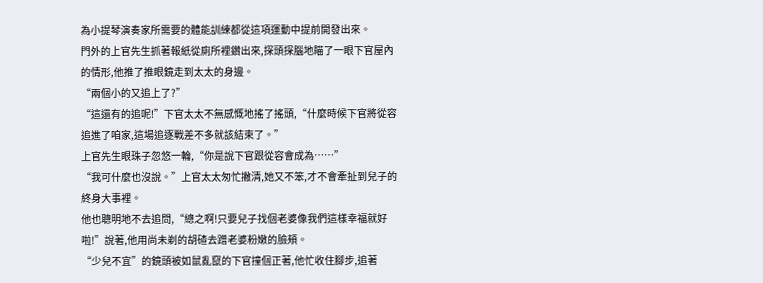為小提琴演奏家所需要的體能訓練都從這項運動中提前開發出來。
門外的上官先生抓著報紙從廁所裡鑽出來,探頭探腦地瞄了一眼下官屋內的情形,他推了推眼鏡走到太太的身邊。
“兩個小的又追上了?”
“這還有的追呢!”下官太太不無感慨地搖了搖頭,“什麼時候下官將從容追進了咱家,這場追逐戰差不多就該結束了。”
上官先生眼珠子忽悠一輪,“你是說下官跟從容會成為……”
“我可什麼也沒說。”上官太太匆忙撇清,她又不笨,才不會牽扯到兒子的終身大事裡。
他也聰明地不去追問,“總之啊!只要兒子找個老婆像我們這樣幸福就好啦!”說著,他用尚未剃的胡碴去蹭老婆粉嫩的臉頰。
“少兒不宜”的鏡頭被如鼠亂竄的下官撞個正著,他忙收住腳步,追著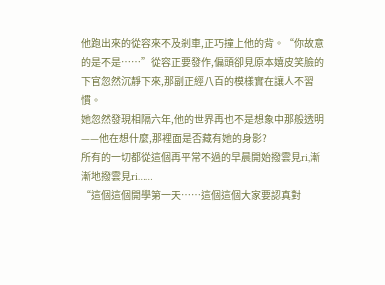他跑出來的從容來不及剎車,正巧撞上他的背。“你故意的是不是……”從容正要發作,偏頭卻見原本嬉皮笑臉的下官忽然沉靜下來,那副正經八百的模樣實在讓人不習慣。
她忽然發現相隔六年,他的世界再也不是想象中那般透明——他在想什麼,那裡面是否藏有她的身影?
所有的一切都從這個再平常不過的早晨開始撥雲見ri,漸漸地撥雲見ri……
“這個這個開學第一天……這個這個大家要認真對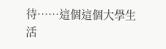待……這個這個大學生活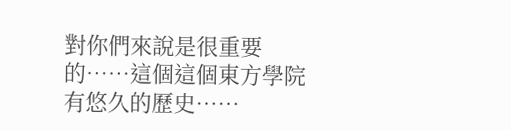對你們來說是很重要的……這個這個東方學院有悠久的歷史……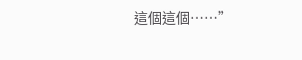這個這個……”